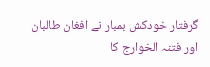گرفتار خودکش بمبار نے افغان طالبان اور فتنہ الخوارج کا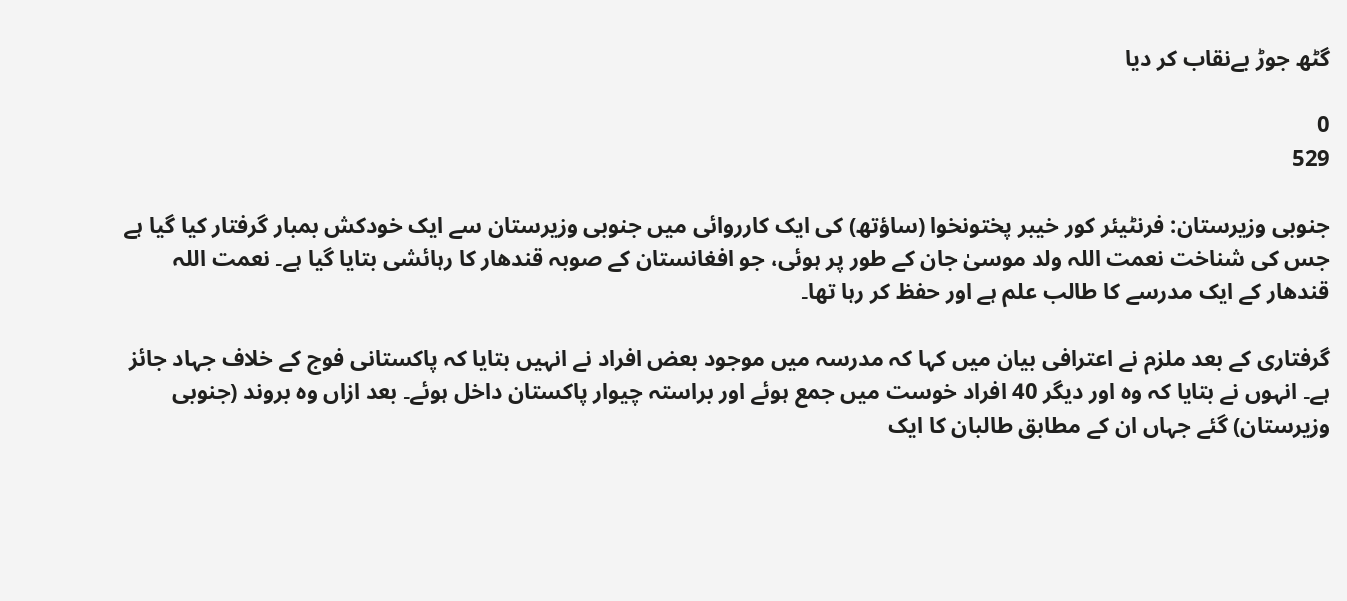گٹھ جوڑ بےنقاب کر دیا

0
529

جنوبی وزیرستان: فرنٹیئر کور خیبر پختونخوا (ساؤتھ) کی ایک کارروائی میں جنوبی وزیرستان سے ایک خودکش بمبار گرفتار کیا گیا ہے جس کی شناخت نعمت اللہ ولد موسیٰ جان کے طور پر ہوئی، جو افغانستان کے صوبہ قندھار کا رہائشی بتایا گیا ہے۔ نعمت اللہ قندھار کے ایک مدرسے کا طالب علم ہے اور حفظ کر رہا تھا۔

گرفتاری کے بعد ملزم نے اعترافی بیان میں کہا کہ مدرسہ میں موجود بعض افراد نے انہیں بتایا کہ پاکستانی فوج کے خلاف جہاد جائز ہے۔ انہوں نے بتایا کہ وہ اور دیگر 40 افراد خوست میں جمع ہوئے اور براستہ چیوار پاکستان داخل ہوئے۔ بعد ازاں وہ بروند (جنوبی وزیرستان) گئے جہاں ان کے مطابق طالبان کا ایک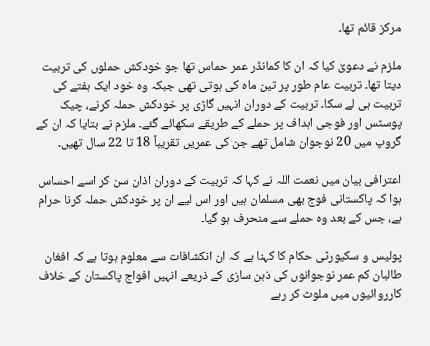مرکز قائم تھا۔

ملزم نے دعویٰ کیا کہ ان کا کمانڈر عمر حماس تھا جو خودکش حملوں کی تربیت دیتا تھا۔ تربیت عام طور پر تین ماہ کی ہوتی تھی جبکہ وہ خود ایک ہفتے کی تربیت ہی لے سکا۔ تربیت کے دوران انہیں گاڑی پر خودکش حملہ کرنے، چیک پوسٹس اور فوجی اہداف پر حملے کے طریقے سکھائے گئے۔ ملزم نے بتایا کہ ان کے گروپ میں 20 نوجوان شامل تھے جن کی عمریں تقریباً 18 تا 22 سال تھیں۔

اعترافی بیان میں نعمت اللہ نے کہا کہ تربیت کے دوران اذان سن کر اسے احساس ہوا کہ پاکستانی فوج بھی مسلمان ہیں اور اس لیے ان پر خودکش حملہ کرنا حرام ہے، جس کے بعد وہ حملے سے منحرف ہو گیا۔

پولیس و سکیورٹی حکام کا کہنا ہے کہ ان انکشافات سے معلوم ہوتا ہے کہ افغان طالبان کم عمر نوجوانوں کی ذہن سازی کے ذریعے انہیں افواج پاکستان کے خلاف کارروائیوں میں ملوث کر رہے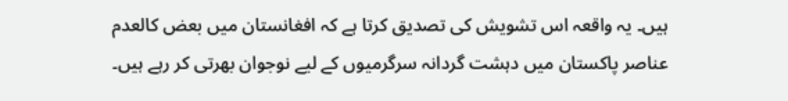ہیں۔ یہ واقعہ اس تشویش کی تصدیق کرتا ہے کہ افغانستان میں بعض کالعدم عناصر پاکستان میں دہشت گردانہ سرگرمیوں کے لیے نوجوان بھرتی کر رہے ہیں۔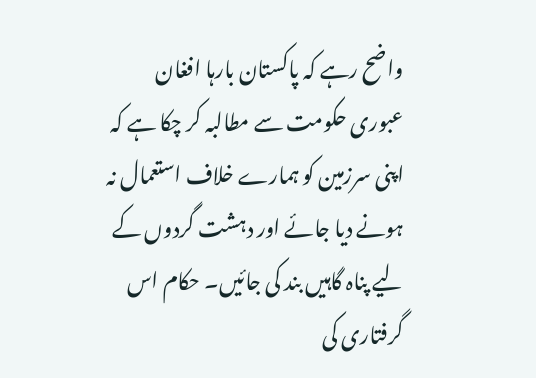واضح رہے کہ پاکستان بارہا افغان عبوری حکومت سے مطالبہ کر چکا ہے کہ اپنی سرزمین کو ہمارے خلاف استعمال نہ ہونے دیا جائے اور دہشت گردوں کے لیے پناہ گاہیں بند کی جائیں۔ حکام اس گرفتاری کی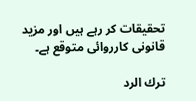تحقیقات کر رہے ہیں اور مزید قانونی کارروائی متوقع ہے۔

ترك الرد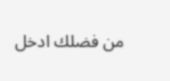من فضلك ادخل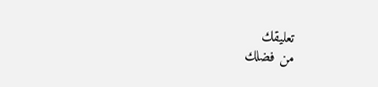تعليقك
من فضلك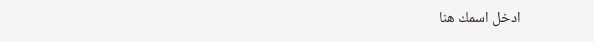ادخل اسمك هنا